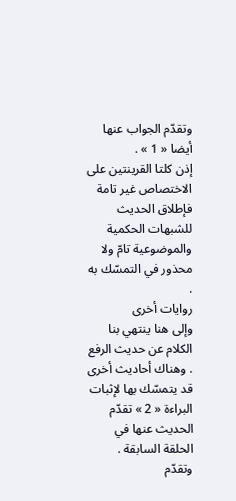وتقدّم الجواب عنها أيضا « 1 » .
إذن كلتا القرينتين على الاختصاص غير تامة فإطلاق الحديث للشبهات الحكمية والموضوعية تامّ ولا محذور في التمسّك به .
روايات أخرى
وإلى هنا ينتهي بنا الكلام عن حديث الرفع . وهناك أحاديث أخرى قد يتمسّك بها لإثبات البراءة « 2 » تقدّم الحديث عنها في الحلقة السابقة . وتقدّم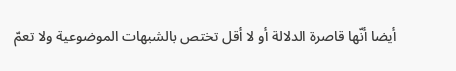أيضا أنّها قاصرة الدلالة أو لا أقل تختص بالشبهات الموضوعية ولا تعمّ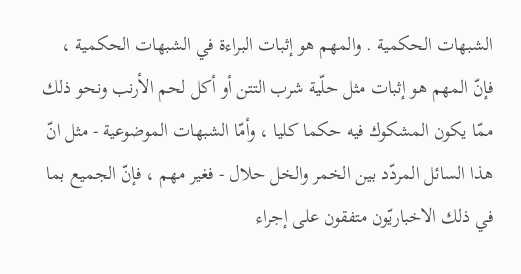الشبهات الحكمية . والمهم هو إثبات البراءة في الشبهات الحكمية ، فإنّ المهم هو إثبات مثل حلّية شرب التتن أو أكل لحم الأرنب ونحو ذلك ممّا يكون المشكوك فيه حكما كليا ، وأمّا الشبهات الموضوعية - مثل انّ هذا السائل المردّد بين الخمر والخل حلال - فغير مهم ، فإنّ الجميع بما في ذلك الاخباريّون متفقون على إجراء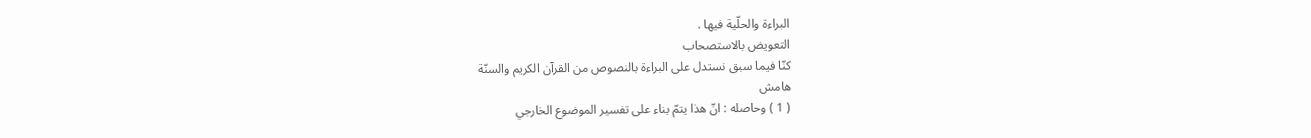البراءة والحلّية فيها .
التعويض بالاستصحاب
كنّا فيما سبق نستدل على البراءة بالنصوص من القرآن الكريم والسنّة
هامش
( 1 ) وحاصله : انّ هذا يتمّ بناء على تفسير الموضوع الخارجي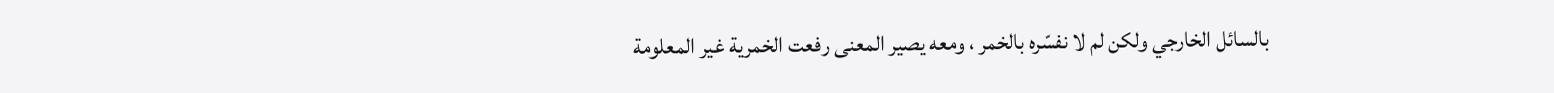بالسائل الخارجي ولكن لم لا نفسّره بالخمر ، ومعه يصير المعنى رفعت الخمرية غير المعلومة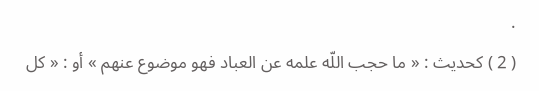.
( 2 ) كحديث : « ما حجب اللّه علمه عن العباد فهو موضوع عنهم » أو : « كل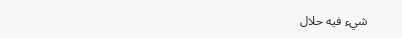شيء فيه حلال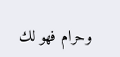وحرام فهو لك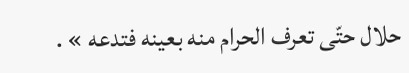حلال حتّى تعرف الحرام منه بعينه فتدعه » .